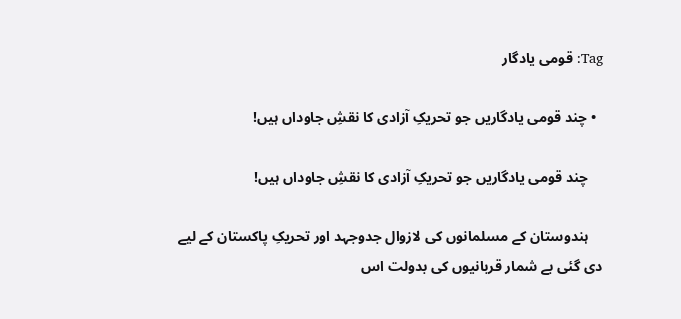Tag: قومی یادگار

  • چند قومی یادگاریں جو تحریکِ‌ آزادی کا نقشِ جاوداں ہیں!

    چند قومی یادگاریں جو تحریکِ‌ آزادی کا نقشِ جاوداں ہیں!

    ہندوستان کے مسلمانوں کی لازوال جدوجہد اور تحریکِ پاکستان کے لیے دی گئی بے شمار قربانیوں کی بدولت اس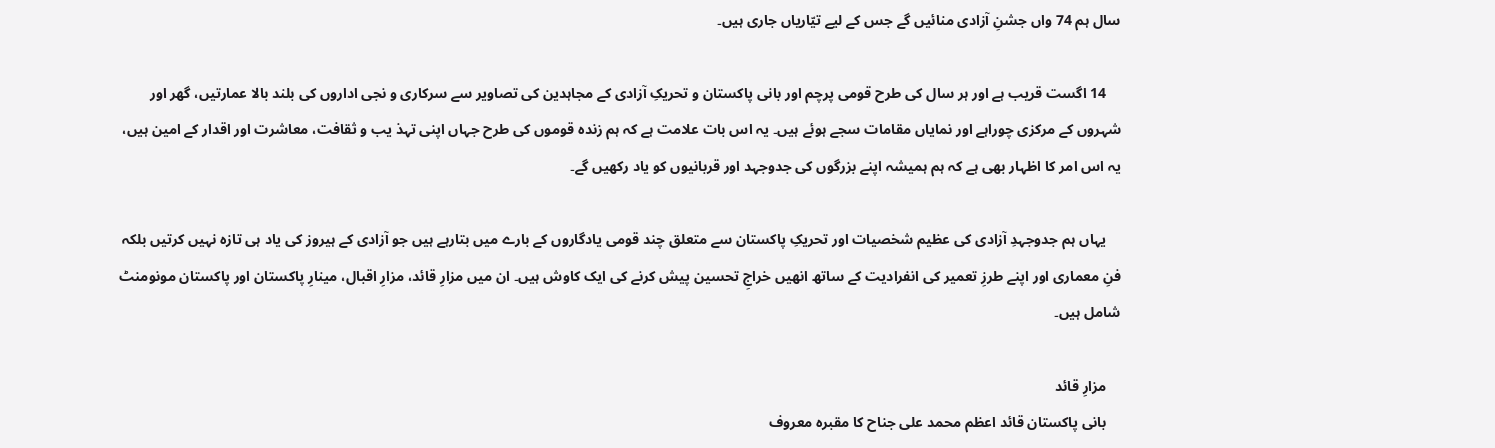سال ہم 74 واں جشنِ آزادی منائیں گے جس کے لیے تیّاریاں جاری ہیں۔

    14 اگست قریب ہے اور ہر سال کی طرح قومی پرچم اور بانی پاکستان و تحریکِ‌ آزادی کے مجاہدین کی تصاویر سے سرکاری و نجی اداروں کی بلند بالا عمارتیں، گھر اور شہروں کے مرکزی چوراہے اور نمایاں مقامات سجے ہوئے ہیں۔ یہ اس بات علامت ہے کہ ہم زندہ قوموں کی طرح جہاں اپنی تہذ یب و ثقافت، معاشرت اور اقدار کے امین ہیں، یہ اس امر کا اظہار بھی ہے کہ ہم ہمیشہ اپنے بزرگوں کی جدوجہد اور قربانیوں کو یاد رکھیں گے۔

    یہاں ہم جدوجہدِ آزادی کی عظیم شخصیات اور تحریکِ پاکستان سے متعلق چند قومی یادگاروں کے بارے میں بتارہے ہیں جو آزادی کے ہیروز کی یاد ہی تازہ نہیں‌ کرتیں بلکہ فنِ معماری اور اپنے طرزِ تعمیر کی انفرادیت کے ساتھ انھیں خراجِ تحسین پیش کرنے کی ایک کاوش ہیں۔ ان میں مزارِ قائد، مزارِ اقبال، مینارِ پاکستان اور پاکستان مونومنٹ شامل ہیں۔

    مزارِ قائد
    بانی پاکستان قائد اعظم محمد علی جناح کا مقبرہ معروف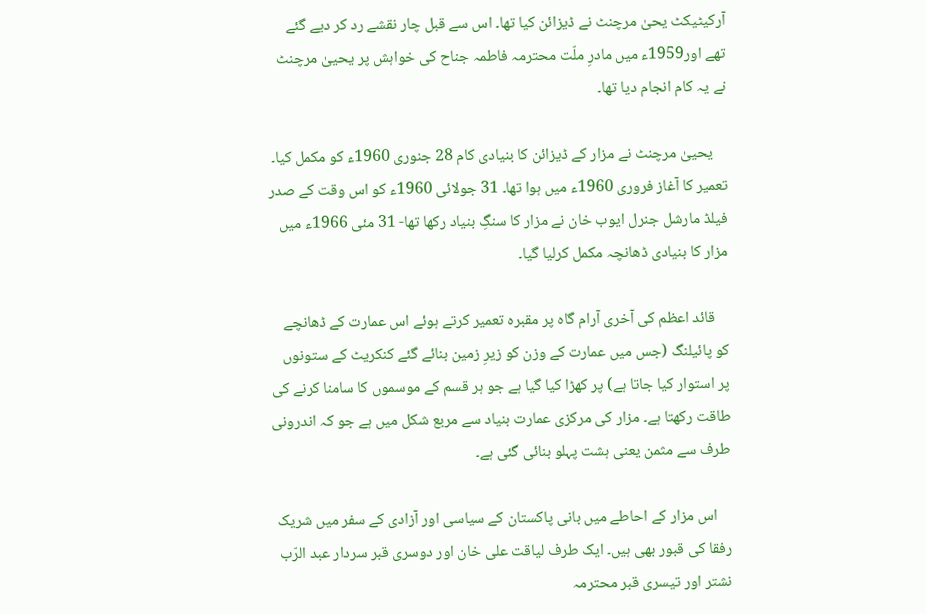آرکیٹیکٹ یحیٰ مرچنٹ نے ڈیزائن کیا تھا۔ اس سے قبل چار نقشے رد کر دیے گئے تھے اور1959ء میں مادرِ ملّت محترمہ فاطمہ جناح کی خواہش پر یحییٰ مرچنٹ نے یہ کام انجام دیا تھا۔

    یحییٰ مرچنٹ نے مزار کے ڈیزائن کا بنیادی کام 28 جنوری 1960ء کو مکمل کیا۔ تعمیر کا آغاز فروری 1960ء میں ہوا تھا۔ 31 جولائی 1960ء کو اس وقت کے صدر فیلڈ مارشل جنرل ایوب خان نے مزار کا سنگِ بنیاد رکھا تھا- 31 مئی 1966ء میں مزار کا بنیادی ڈھانچہ مکمل کرلیا گیا۔

    قائد اعظم کی آخری آرام گاہ پر مقبرہ تعمیر کرتے ہوئے اس عمارت کے ڈھانچے کو پائیلنگ (جس میں عمارت کے وزن کو زیرِ زمین بنائے گئے کنکریٹ کے ستونوں پر استوار کیا جاتا ہے) پر کھڑا کیا گیا ہے جو ہر قسم کے موسموں کا سامنا کرنے کی طاقت رکھتا ہے۔ مزار کی مرکزی عمارت بنیاد سے مربع شکل میں ہے جو کہ اندرونی طرف سے مثمن یعنی ہشت پہلو بنائی گئی ہے۔

    اس مزار کے احاطے میں بانی پاکستان کے سیاسی اور آزادی کے سفر میں شریک رفقا کی قبور بھی ہیں۔ ایک طرف لیاقت علی خان اور دوسری قبر سردار عبد الرّب نشتر اور تیسری قبر محترمہ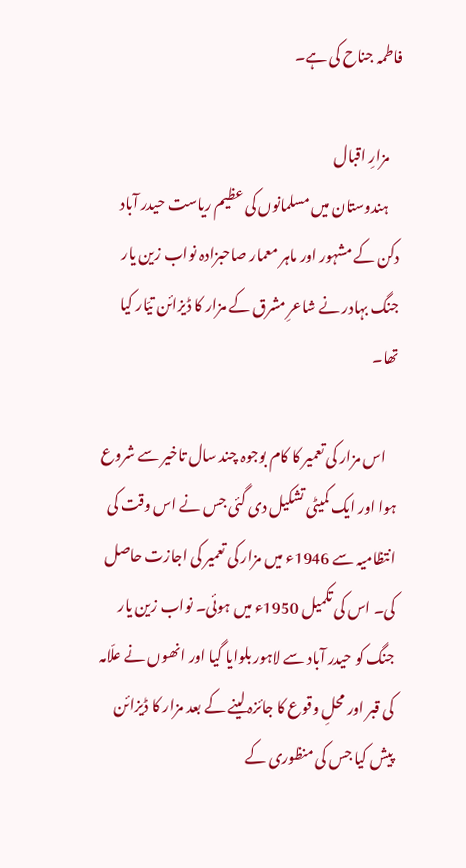فاطمہ جناح کی ہے۔

    مزارِ اقبال
    ہندوستان میں مسلمانوں کی عظیم ریاست حیدر آباد دکن کے مشہور اور ماہر معمار صاحبزادہ نواب زین یار جنگ بہادر نے شاعرِ‌ مشرق کے مزار کا ڈیزائن تیّار کیا تھا۔

    اس مزار کی تعمیر کا کام بوجوہ چند سال تاخیر سے شروع ہوا اور ایک کمیٹی تشکیل دی گئی جس نے اس وقت کی انتظامیہ سے 1946ء میں مزار کی تعمیر کی اجازت حاصل کی۔ اس کی تکمیل 1950ء میں ہوئی۔ نواب زین یار جنگ کو حیدر آباد سے لاہور بلوایا گیا اور انھوں نے علّامہ کی قبر اور محلِ وقوع کا جائزہ لینے کے بعد مزار کا ڈیزائن پیش کیا جس کی منظوری کے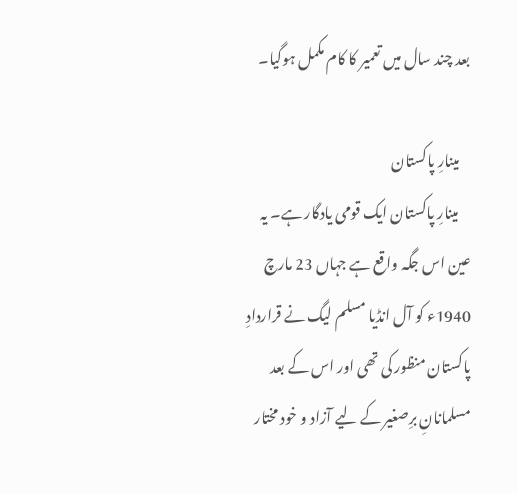بعد چند سال میں تعمیر کا کام مکمل ہوگیا۔

    مینارِ پاکستان
    مینارِ پاکستان ایک قومی یادگار ہے۔ یہ عین اس جگہ واقع ہے جہاں 23 مارچ 1940ء کو آل انڈیا مسلم لیگ نے قراردادِ پاکستان منظور کی تھی اور اس کے بعد مسلمانانِ برِصغیر کے لیے آزاد و خود مختار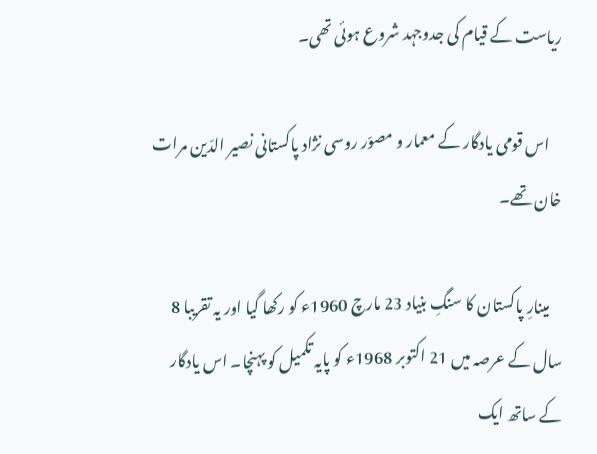ریاست کے قیام کی جدوجہد شروع ہوئی تھی۔

    اس قومی یادگار کے معمار و مصوّر روسی نژاد پاکستانی نصیر الدّین مرات خان تھے۔

    مینارِ پاکستان کا سنگِ بنیاد 23 مارچ 1960ء کو رکھا گیا اور یہ تقریبا 8 سال کے عرصہ میں 21 اکتوبر 1968ء کو پایہ تکمیل کو پہنچا۔ اس یادگار کے ساتھ ایک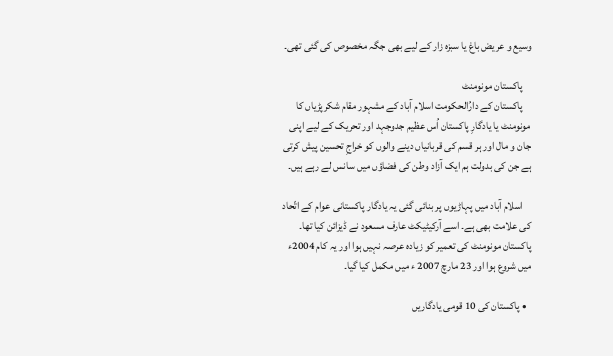وسیع و عریض باغ یا سبزہ زار کے لیے بھی جگہ مخصوص کی گئی تھی۔

    پاکستان مونومنٹ
    پاکستان کے دارُالحکومت اسلام آباد کے مشہور مقام شکرپڑیاں کا مونومنٹ یا یادگارِ پاکستان اُس عظیم جدوجہد اور تحریک کے لیے اپنی جان و مال اور ہر قسم کی قربانیاں دینے والوں کو خراجِ تحسین پیش کرتی ہے جن کی بدولت ہم ایک آزاد وطن کی فضاؤں میں سانس لے رہے ہیں۔

    اسلام آباد میں پہاڑیوں پر بنائی گئی یہ یادگار پاکستانی عوام کے اتّحاد کی علامت بھی ہے۔ اسے آرکیٹیکٹ عارف مسعود نے ڈیزائن کیا تھا۔ پاکستان مونومنٹ کی تعمیر کو زیادہ عرصہ نہیں ہوا اور یہ کام 2004ء میں شروع ہوا اور 23 مارچ 2007 ء میں مکمل کیا گیا۔

  • پاکستان کی 10 قومی یادگاریں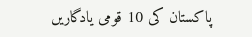پاکستان کی 10 قومی یادگاریں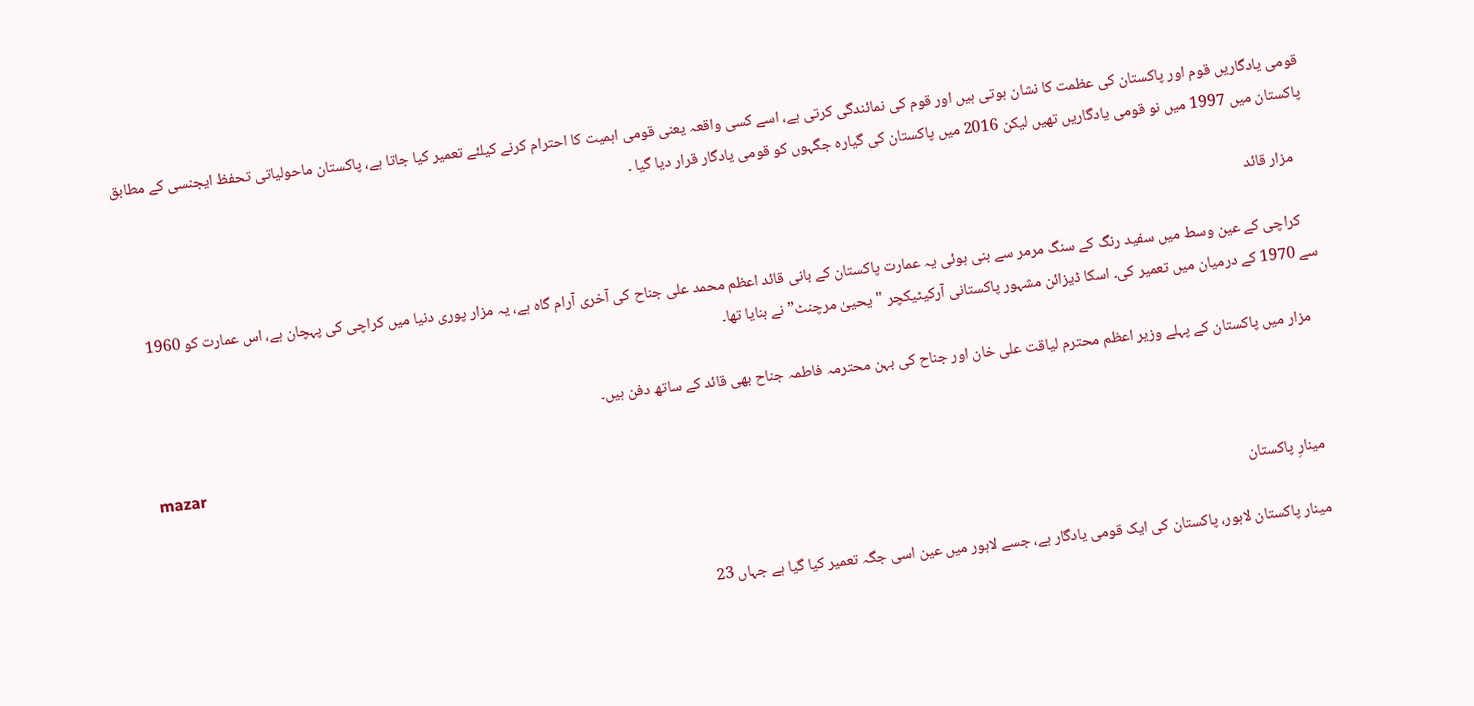قومی یادگاریں قوم اور پاکستان کی عظمت کا نشان ہوتی ہیں اور قوم کی نمائندگی کرتی ہے، اسے کسی واقعہ یعنی قومی اہمیت کا احترام کرنے کیلئے تعمیر کیا جاتا ہے، پاکستان ماحولیاتی تحفظ ایجنسی کے مطابق پاکستان میں 1997 میں نو قومی یادگاریں تھیں لیکن 2016 میں پاکستان کی گیارہ جگہوں کو قومی یادگار قرار دیا گیا ۔

    مزار قائد

    کراچی کے عین وسط میں سفید رنگ کے سنگ مرمر سے بنی ہوئی یہ عمارت پاکستان کے بانی قائد اعظم محمد علی جناح کی آخری آرام گاہ ہے، یہ مزار پوری دنیا میں کراچی کی پہچان ہے، اس عمارت کو 1960 سے 1970 کے درمیان میں تعمیر کی۔ اسکا ڈیزائن مشہور پاکستانی آرکیٹیکچر "یحییٰ مرچنٹ” نے بنایا تھا۔

    مزار میں پاکستان کے پہلے وزیر اعظم محترم لیاقت علی خان اور جناح کی بہن محترمہ فاطمہ جناح بھی قائد کے ساتھ دفن ہیں۔

    mazar

    مینارِ پاکستان

    مینار پاکستان لاہور، پاکستان کی ایک قومی یادگار ہے، جسے لاہور میں عین اسی جگہ تعمیر کیا گیا ہے جہاں 23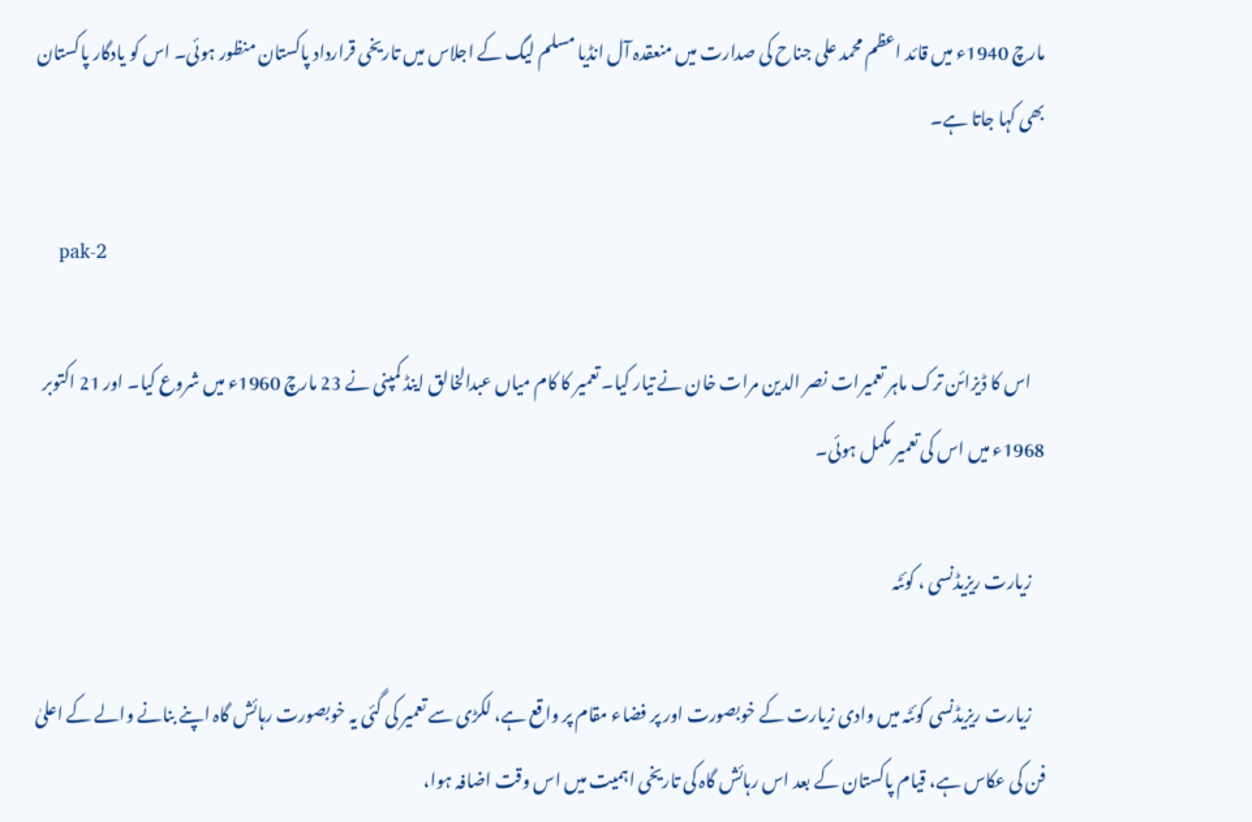مارچ 1940ء میں قائد اعظم محمد علی جناح کی صدارت میں منعقدہ آل انڈیا مسلم لیگ کے اجلاس میں تاریخی قرارداد پاکستان منظور ہوئی۔ اس کو یادگار پاکستان بھی کہا جاتا ہے۔

    pak-2

    اس کا ڈیزائن ترک ماہر تعمیرات نصر الدین مرات خان نے تیار کیا۔ تعمیر کا کام میاں عبدالخالق اینڈ کمپنی نے 23 مارچ 1960ء میں شروع کیا۔ اور 21 اکتوبر 1968ء میں اس کی تعمیر مکمل ہوئی۔

    زیارت ریزیڈنسی ، کوئٹہ

    زیارت ریزیڈنسی کوئٹہ میں وادی زیارت کے خوبصورت اور پر فضاء مقام پر واقع ہے، لکڑی سے تعمیر کی گئی یہ خوبصورت رہائش گاہ اپنے بنانے والے کے اعلیٰ فن کی عکاس ہے، قیام پاکستان کے بعد اس رہائش گاہ کی تاریخی اہمیت میں اس وقت اضافہ ہوا،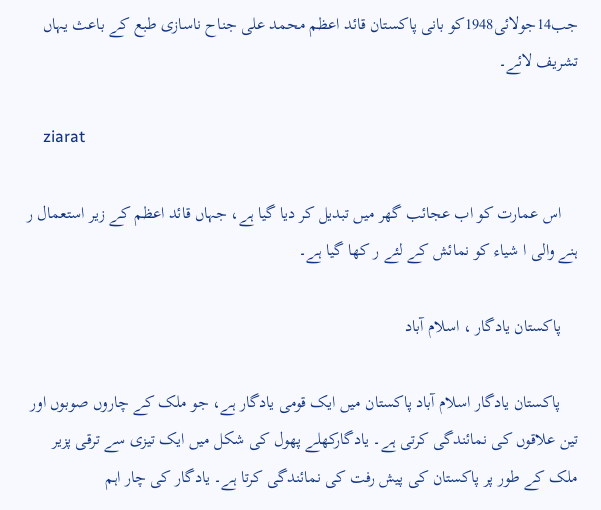جب14جولائی1948کو بانی پاکستان قائد اعظم محمد علی جناح ناسازی طبع کے باعث یہاں تشریف لائے۔

    ziarat

    اس عمارت کو اب عجائب گھر میں تبدیل کر دیا گیا ہے، جہاں قائد اعظم کے زیر استعمال ر ہنے والی ا شیاء کو نمائش کے لئے ر کھا گیا ہے۔

    پاکستان یادگار ، اسلام آباد

    پاکستان یادگار اسلام آباد پاکستان میں ایک قومی یادگار ہے، جو ملک کے چاروں صوبوں اور تین علاقوں کی نمائندگی کرتی ہے۔ یادگارکھلے پھول کی شکل میں ایک تیزی سے ترقی پزیر ملک کے طور پر پاکستان کی پیش رفت کی نمائندگی کرتا ہے۔ یادگار کی چار اہم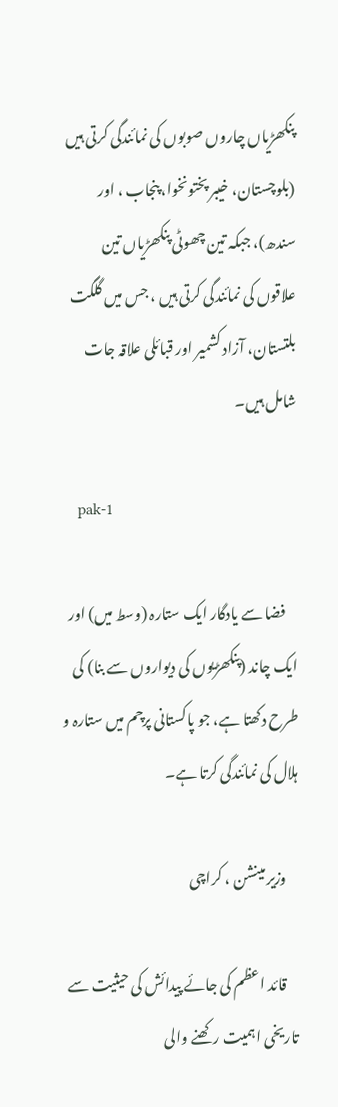پنکھڑیاں چاروں صوبوں کی نمائندگی کرتی ہیں (بلوچستان، خیبر پختونخوا، پنجاب ، اور سندھ)، جبکہ تین چھوٹی پنکھڑیاں تین علاقوں کی نمائندگی کرتی ہیں ، جس میں گلگت بلتستان، آزاد کشمیر اور قبائلی علاقہ جات شامل ہیں۔

    pak-1

    فضا سے یادگار ایک ستارہ (وسط میں) اور ایک چاند (پنکھڑیوں کی دیواروں سے بنا) کی طرح دکھتا ہے، جو پاکستانی پرچم میں ستارہ و ہلال کی نمائندگی کرتا ہے۔

    وزیر مینشن ، کراچی

    قائد اعظم کی جائے پیدائش کی حیثیت سے تاریخی اہمیت رکھنے والی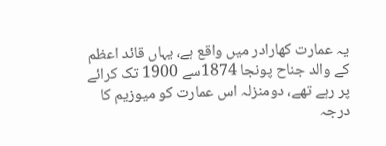یہ عمارت کھارادر میں واقع ہے، یہاں قائد اعظم کے والد جناح پونجا 1874سے 1900 تک کرائے پر رہے تھے، دومنزلہ اس عمارت کو میوزیم کا درجہ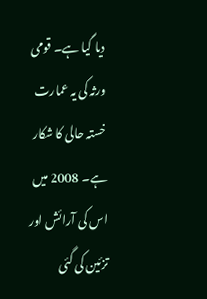دیا گیا ہے۔ قومی ورثہ کی یہ عمارت خستہ حالی کا شکار ہے۔ 2008 میں اس کی آرائش اور تزئین کی گئی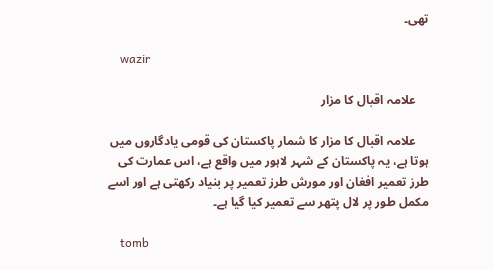تھی۔

    wazir

    علامہ اقبال کا مزار

    علامہ اقبال کا مزار کا شمار پاکستان کی قومی یادگاروں میں ہوتا ہے، یہ پاکستان کے شہر لاہور میں واقع ہے، اس عمارت کی طرز تعمیر افغان اور مورش طرز تعمیر پر بنیاد رکھتی ہے اور اسے مکمل طور پر لال پتھر سے تعمیر کیا گیا ہے۔

    tomb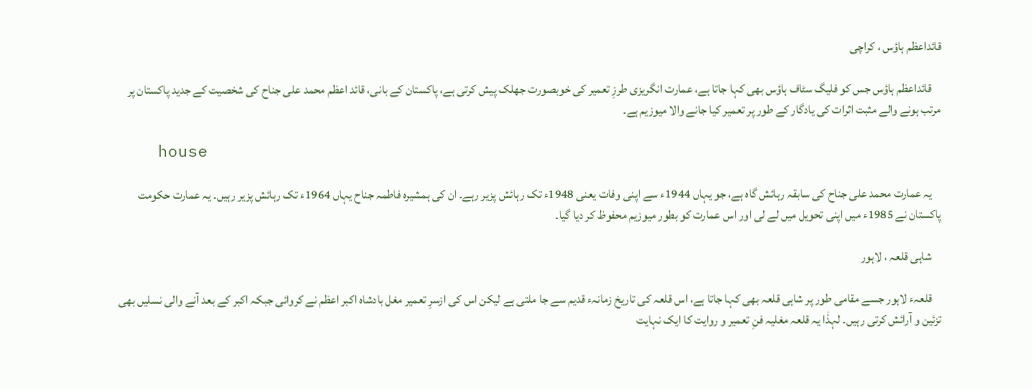قائداعظم ہاؤس ، کراچی

    قائداعظم ہاؤس جس کو فلیگ سٹاف ہاؤس بھی کہا جاتا ہے، عمارت انگریزی طرزِ تعمیر کی خوبصورت جھلک پیش کرتی ہے، پاکستان کے بانی، قائد اعظم محمد علی جناح کی شخصیت کے جدید پاکستان پر مرتب ہونے والے مثبت اثرات کی یادگار کے طور پر تعمیر کیا جانے والا میوزیم ہے۔

    house

    یہ عمارت محمد علی جناح کی سابقہ رہائش گاہ ہے، جو یہاں 1944ء سے اپنی وفات یعنی 1948ء تک رہائش پزیر رہے۔ ان کی ہمشیرہ فاطمہ جناح یہاں 1964ء تک رہائش پزیر رہیں۔ یہ عمارت حکومت پاکستان نے 1985ء میں اپنی تحویل میں لے لی اور اس عمارت کو بطور میوزیم محفوظ کر دیا گیا۔

    شاہی قلعہ ، لاہور

    قلعہء لاہور جسے مقامی طور پر شاہی قلعہ بھی کہا جاتا ہے، اس قلعہ کی تاریخ زمانہء قدیم سے جا ملتی ہے لیکن اس کی ازسرِ تعمیر مغل بادشاہ اکبر اعظم نے کروائی جبکہ اکبر کے بعد آنے والی نسلیں بھی تزئین و آرائش کرتی رہیں۔ لہذٰا یہ قلعہ مغلیہ فنِ تعمیر و روایت کا ایک نہایت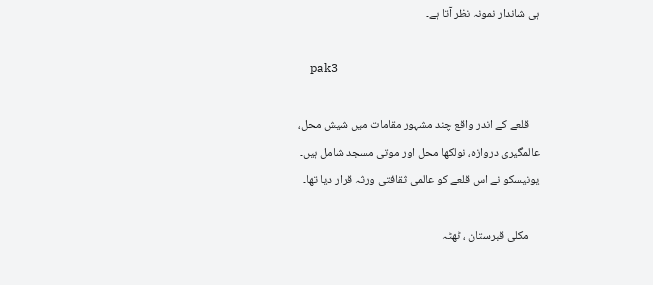ہی شاندار نمونہ نظر آتا ہے۔

    pak3

    قلعے کے اندر واقع چند مشہور مقامات میں شیش محل، عالمگیری دروازہ، نولکھا محل اور موتی مسجد شامل ہیں۔  یونیسکو نے اس قلعے کو عالمی ثقافتی ورثہ قرار دیا تھا۔

    مکلی قبرستان ، ٹھٹہ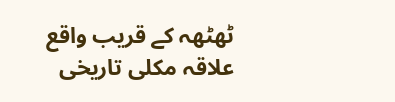ٹھٹھہ کے قریب واقع علاقہ مکلی تاریخی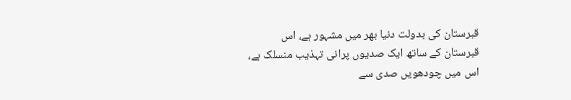قبرستان کی بدولت دنیا بھر میں مشہور ہے، اس قبرستان کے ساتھ ایک صدیوں پرانی تہذیب منسلک ہے، اس میں چودھویں صدی سے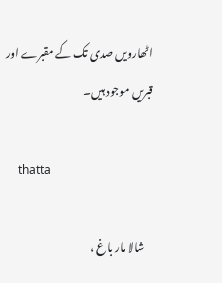اٹھارویں صدی تک کے مقبرے اور قبریں موجود ہیں۔

    thatta

    شالا مار باغ ،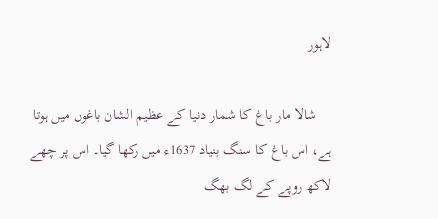لاہور

    شالا مار باغ کا شمار دنیا کے عظیم الشان باغوں میں ہوتا ہے، اس باغ کا سنگ بنیاد 1637ء میں رکھا گیا۔ اس پر چھے لاکھ روپے کے لگ بھگ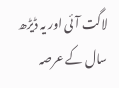لاگت آئی اور یہ ڈیڑھ سال کے عرصہ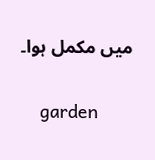میں مکمل ہوا۔

    garden